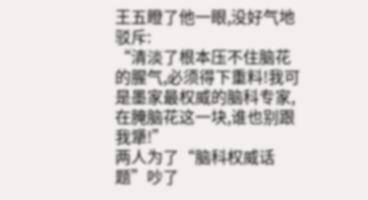王五瞪了他一眼,没好气地驳斥:
“清淡了根本压不住脑花的腥气,必须得下重料!我可是墨家最权威的脑科专家,在腌脑花这一块,谁也别跟我犟!”
两人为了“脑科权威话题”吵了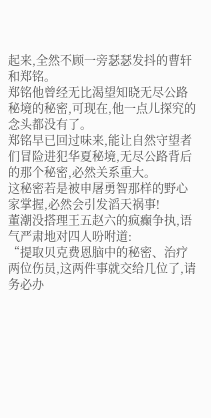起来,全然不顾一旁瑟瑟发抖的曹轩和郑铭。
郑铭他曾经无比渴望知晓无尽公路秘境的秘密,可现在,他一点儿探究的念头都没有了。
郑铭早已回过味来,能让自然守望者们冒险进犯华夏秘境,无尽公路背后的那个秘密,必然关系重大。
这秘密若是被申屠勇智那样的野心家掌握,必然会引发滔天祸事!
董潮没搭理王五赵六的疯癫争执,语气严肃地对四人吩咐道:
“提取贝克费恩脑中的秘密、治疗两位伤员,这两件事就交给几位了,请务必办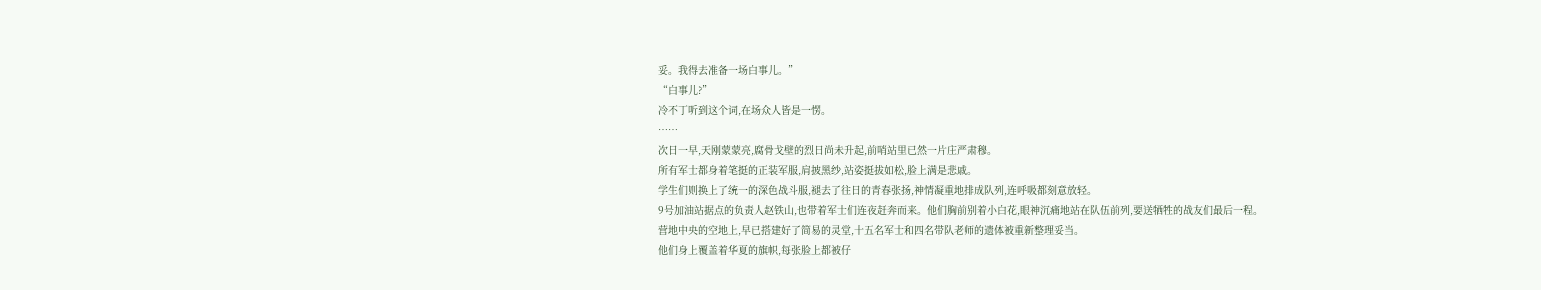妥。我得去准备一场白事儿。”
“白事儿?”
冷不丁听到这个词,在场众人皆是一愣。
……
次日一早,天刚蒙蒙亮,腐骨戈壁的烈日尚未升起,前哨站里已然一片庄严肃穆。
所有军士都身着笔挺的正装军服,肩披黑纱,站姿挺拔如松,脸上满是悲戚。
学生们则换上了统一的深色战斗服,褪去了往日的青春张扬,神情凝重地排成队列,连呼吸都刻意放轻。
9号加油站据点的负责人赵铁山,也带着军士们连夜赶奔而来。他们胸前别着小白花,眼神沉痛地站在队伍前列,要送牺牲的战友们最后一程。
营地中央的空地上,早已搭建好了简易的灵堂,十五名军士和四名带队老师的遗体被重新整理妥当。
他们身上覆盖着华夏的旗帜,每张脸上都被仔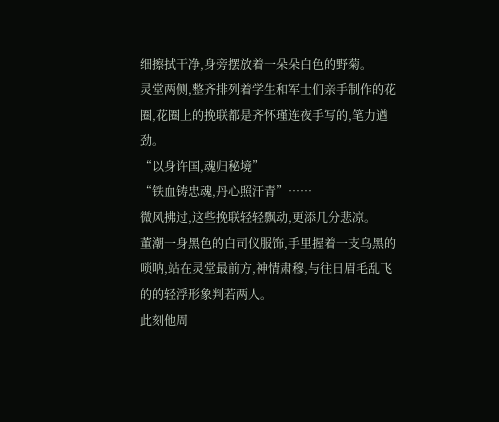细擦拭干净,身旁摆放着一朵朵白色的野菊。
灵堂两侧,整齐排列着学生和军士们亲手制作的花圈,花圈上的挽联都是齐怀瑾连夜手写的,笔力遒劲。
“以身许国,魂归秘境”
“铁血铸忠魂,丹心照汗青”……
微风拂过,这些挽联轻轻飘动,更添几分悲凉。
董潮一身黑色的白司仪服饰,手里握着一支乌黑的唢呐,站在灵堂最前方,神情肃穆,与往日眉毛乱飞的的轻浮形象判若两人。
此刻他周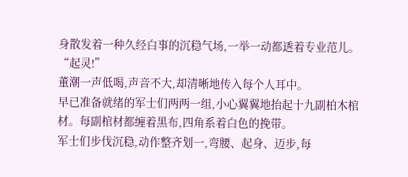身散发着一种久经白事的沉稳气场,一举一动都透着专业范儿。
“起灵!”
董潮一声低喝,声音不大,却清晰地传入每个人耳中。
早已准备就绪的军士们两两一组,小心翼翼地抬起十九副柏木棺材。每副棺材都缠着黑布,四角系着白色的挽带。
军士们步伐沉稳,动作整齐划一,弯腰、起身、迈步,每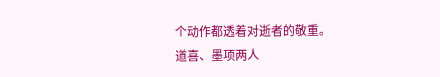个动作都透着对逝者的敬重。
道喜、墨项两人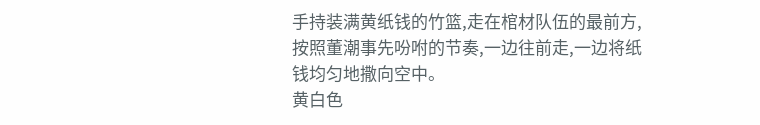手持装满黄纸钱的竹篮,走在棺材队伍的最前方,按照董潮事先吩咐的节奏,一边往前走,一边将纸钱均匀地撒向空中。
黄白色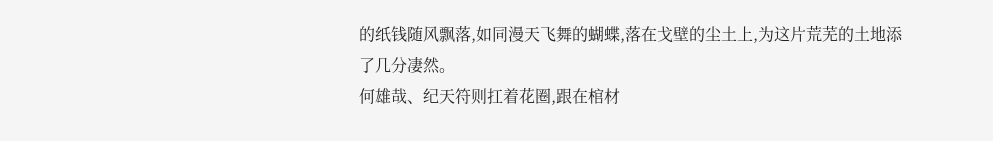的纸钱随风飘落,如同漫天飞舞的蝴蝶,落在戈壁的尘土上,为这片荒芜的土地添了几分凄然。
何雄哉、纪天符则扛着花圈,跟在棺材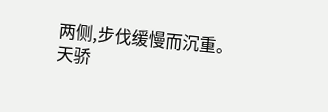两侧,步伐缓慢而沉重。
天骄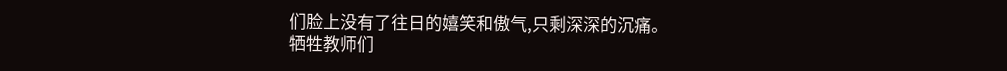们脸上没有了往日的嬉笑和傲气,只剩深深的沉痛。
牺牲教师们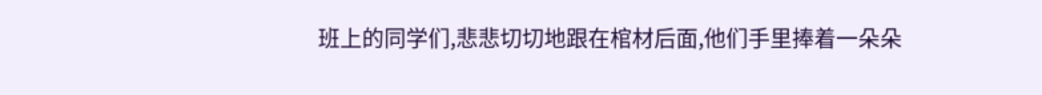班上的同学们,悲悲切切地跟在棺材后面,他们手里捧着一朵朵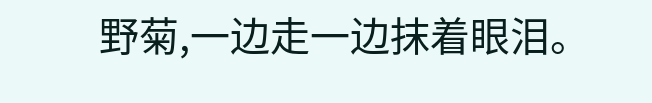野菊,一边走一边抹着眼泪。